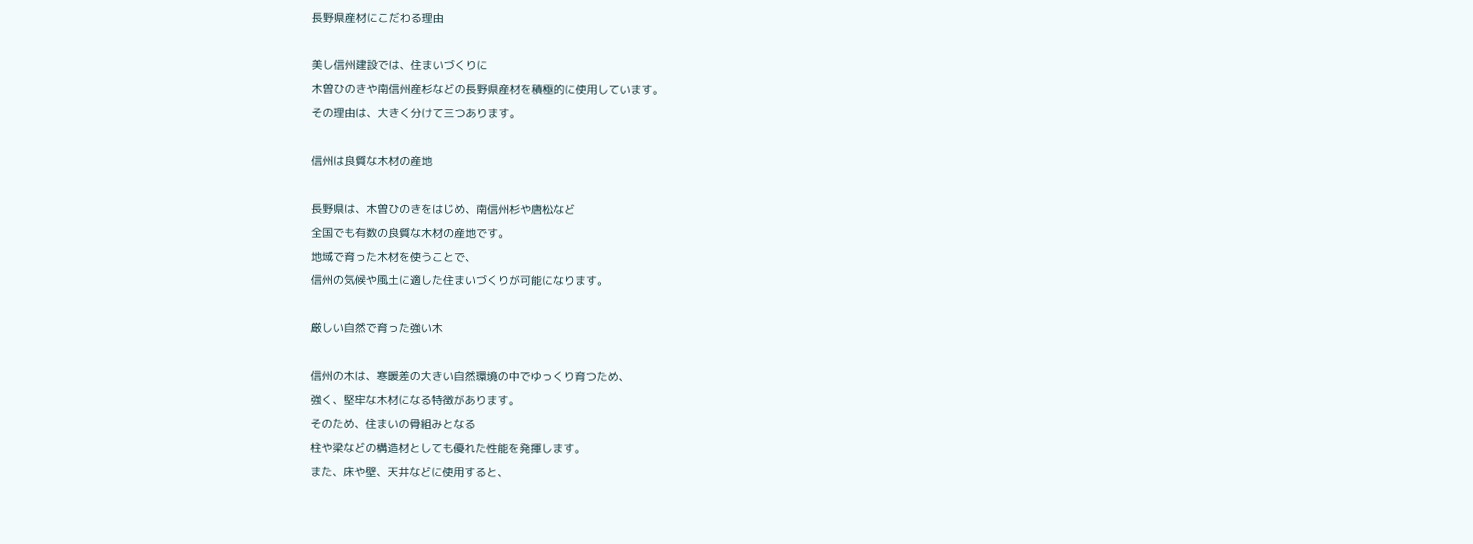長野県産材にこだわる理由

美し信州建設では、住まいづくりに
木曽ひのきや南信州産杉などの長野県産材を積極的に使用しています。
その理由は、大きく分けて三つあります。

信州は良質な木材の産地

長野県は、木曽ひのきをはじめ、南信州杉や唐松など
全国でも有数の良質な木材の産地です。
地域で育った木材を使うことで、
信州の気候や風土に適した住まいづくりが可能になります。

厳しい自然で育った強い木

信州の木は、寒暖差の大きい自然環境の中でゆっくり育つため、
強く、堅牢な木材になる特徴があります。
そのため、住まいの骨組みとなる
柱や梁などの構造材としても優れた性能を発揮します。
また、床や壁、天井などに使用すると、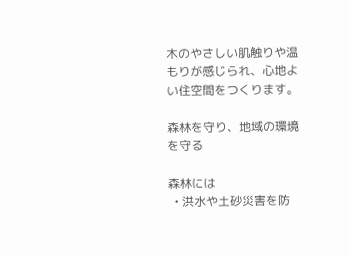木のやさしい肌触りや温もりが感じられ、心地よい住空間をつくります。

森林を守り、地域の環境を守る

森林には
  • 洪水や土砂災害を防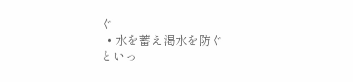ぐ
  • 水を蓄え渇水を防ぐ
といっ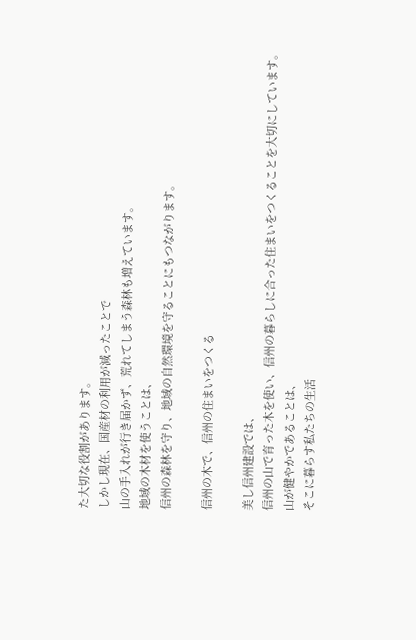た大切な役割があります。
しかし現在、国産材の利用が減ったことで
山の手入れが行き届かず、荒れてしまう森林も増えています。
地域の木材を使うことは、
信州の森林を守り、地域の自然環境を守ることにもつながります。

信州の木で、信州の住まいをつくる

美し信州建設では、
信州の山で育った木を使い、信州の暮らしに合った住まいをつくることを大切にしています。
山が健やかであることは、
そこに暮らす私たちの生活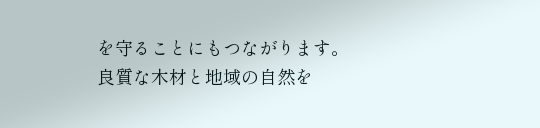を守ることにもつながります。
良質な木材と地域の自然を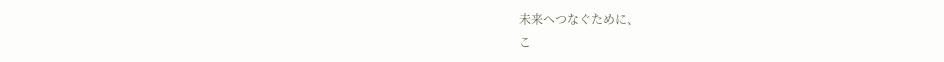未来へつなぐために、
こ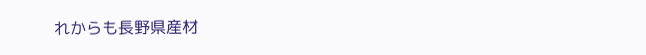れからも長野県産材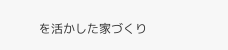を活かした家づくり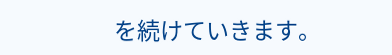を続けていきます。